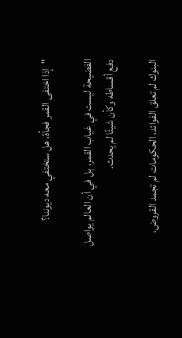"إذا اختفى القمر فجأة، هل ستختفي معه ديوننا؟

الفضيحة ليست في غياب القمر، بل في أن العالم يواصل دفع أقساطه وكأن شيئًا لم يحدث.

البنوك لم تعلق الفوائد، الحكومات لم تجمد القروض،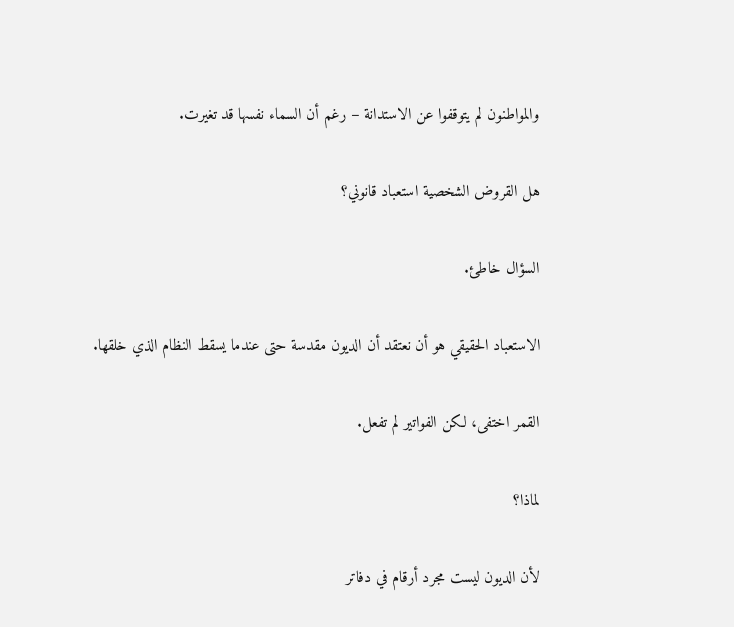والمواطنون لم يتوقفوا عن الاستدانة – رغم أن السماء نفسها قد تغيرت.

هل القروض الشخصية استعباد قانوني؟

السؤال خاطئ.

الاستعباد الحقيقي هو أن نعتقد أن الديون مقدسة حتى عندما يسقط النظام الذي خلقها.

القمر اختفى، لكن الفواتير لم تفعل.

لماذا؟

لأن الديون ليست مجرد أرقام في دفاتر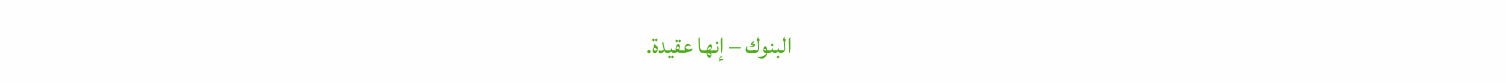البنوك – إنها عقيدة.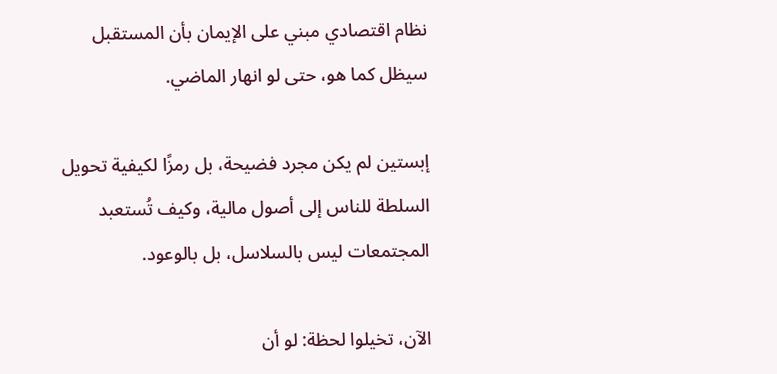نظام اقتصادي مبني على الإيمان بأن المستقبل سيظل كما هو، حتى لو انهار الماضي.

إبستين لم يكن مجرد فضيحة، بل رمزًا لكيفية تحويل السلطة للناس إلى أصول مالية، وكيف تُستعبد المجتمعات ليس بالسلاسل، بل بالوعود.

الآن، تخيلوا لحظة: لو أن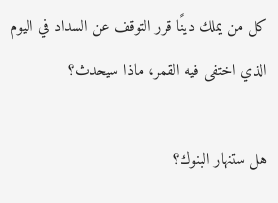كل من يملك دينًا قرر التوقف عن السداد في اليوم الذي اختفى فيه القمر، ماذا سيحدث؟

هل ستنهار البنوك؟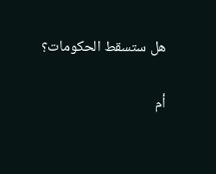هل ستسقط الحكومات؟

أم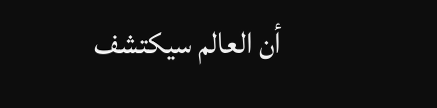أن العالم سيكتشف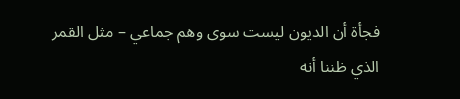فجأة أن الديون ليست سوى وهم جماعي – مثل القمر الذي ظننا أنه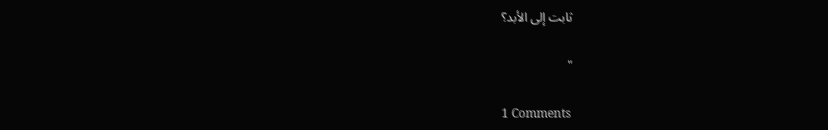ثابت إلى الأبد؟

"

1 Comments